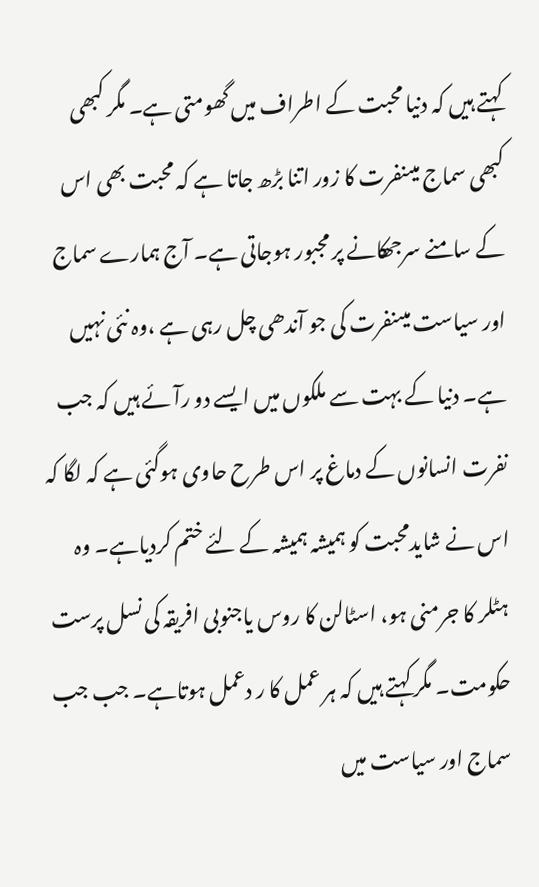کہتے ہیں کہ دنیا محبت کے اطراف میں گھومتی ہے۔ مگر کبھی کبھی سماج میںنفرت کا زور اتنا بڑھ جاتا ہے کہ محبت بھی اس کے سامنے سرجھکانے پر مجبور ہوجاتی ہے۔ آج ہمارے سماج اور سیاست میںنفرت کی جو آندھی چل رہی ہے ،وہ نئی نہیں ہے۔ دنیا کے بہت سے ملکوں میں ایسے دو رآئے ہیں کہ جب نفرت انسانوں کے دماغ پر اس طرح حاوی ہوگئی ہے کہ لگا کہ اس نے شایدمحبت کو ہمیشہ ہمیشہ کے لئے ختم کردیاہے۔ وہ ہٹلر کا جرمنی ہو، اسٹالن کا روس یاجنوبی افریقہ کی نسل پرست حکومت۔ مگر کہتے ہیں کہ ہر عمل کا ر دعمل ہوتاہے۔ جب جب سماج اور سیاست میں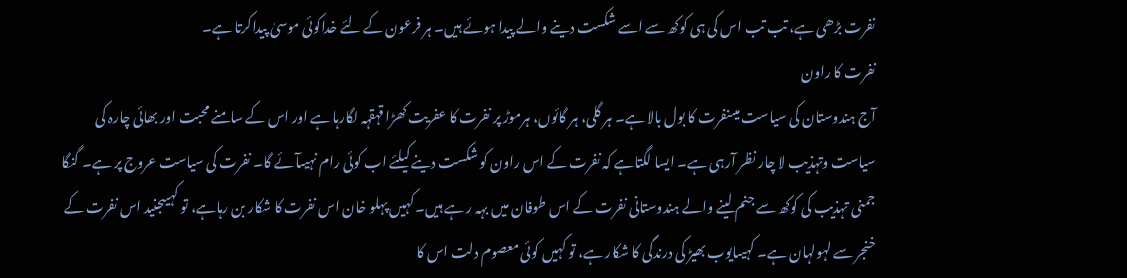نفرت بڑھی ہے، تب تب اس کی ہی کوکھ سے اسے شکست دینے والے پیدا ہوئے ہیں۔ ہر فرعون کے لئے خداکوئی موسیٰ پیداکرتا ہے۔
نفرت کا راون
آج ہندوستان کی سیاست میںنفرت کا بول بالا ہے۔ ہر گلی، ہر گائوں، ہرموڑ پر نفرت کا عفریت کھڑا قہقہہ لگارہا ہے اور اس کے سامنے محبت اور بھائی چارہ کی سیاست وتہذیب لا چار نظر آرہی ہے۔ ایسا لگتاہے کہ نفرت کے اس راون کو شکست دینے کیلئے اب کوئی رام نہیںآئے گا۔ نفرت کی سیاست عروج پر ہے۔ گنگا جمنی تہذیب کی کوکھ سے جنم لینے والے ہندوستانی نفرت کے اس طوفان میں بہہ ر ہے ہیں۔ کہیں پہلو خان اس نفرت کا شکار بن رہاہے، تو کہیںجنید اس نفرت کے خنجر سے لہولہان ہے۔ کہیںایوب بھیڑ کی درندگی کا شکار ہے، تو کہیں کوئی معصوم دلت اس کا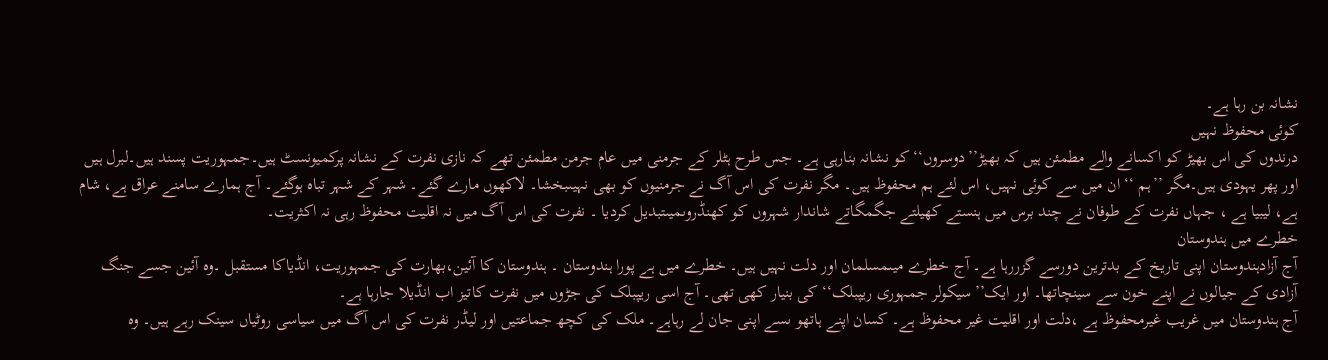نشانہ بن رہا ہے۔
کوئی محفوظ نہیں
درندوں کی اس بھیڑ کو اکسانے والے مطمئن ہیں کہ بھیڑ’’دوسروں‘‘ کو نشانہ بنارہی ہے۔ جس طرح ہٹلر کے جرمنی میں عام جرمن مطمئن تھے کہ نازی نفرت کے نشانہ پرکمیونسٹ ہیں۔جمہوریت پسند ہیں۔لبرل ہیں اور پھر یہودی ہیں۔مگر ’’ہم ‘‘ ان میں سے کوئی نہیں، اس لئے ہم محفوظ ہیں۔ مگر نفرت کی اس آگ نے جرمنیوں کو بھی نہیںبخشا۔ لاکھوں مارے گئے۔ شہر کے شہر تباہ ہوگئے۔ آج ہمارے سامنے عراق ہے، شام ہے، لیبیا ہے ، جہاں نفرت کے طوفان نے چند برس میں ہنستے کھیلتے جگمگاتے شاندار شہروں کو کھنڈروںمیںتبدیل کردیا ۔ نفرت کی اس آگ میں نہ اقلیت محفوظ رہی نہ اکثریت۔
خطرے میں ہندوستان
آج آزادہندوستان اپنی تاریخ کے بدترین دورسے گزررہا ہے۔ آج خطرے میںمسلمان اور دلت نہیں ہیں۔ خطرے میں ہے پورا ہندوستان ۔ ہندوستان کا آئین،بھارت کی جمہوریت، انڈیاکا مستقبل ۔وہ آئین جسے جنگ آزادی کے جیالوں نے اپنے خون سے سینچاتھا۔ اور ایک’’سیکولر جمہوری ریپبلک‘‘ کی بنیار کھی تھی۔ آج اسی ریپبلک کی جڑوں میں نفرت کاتیز اب انڈیلا جارہا ہے۔
آج ہندوستان میں غریب غیرمحفوظ ہے ،دلت اور اقلیت غیر محفوظ ہے۔ کسان اپنے ہاتھو ںسے اپنی جان لے رہاہے۔ ملک کی کچھ جماعتیں اور لیڈر نفرت کی اس آگ میں سیاسی روٹیاں سینک رہے ہیں۔ وہ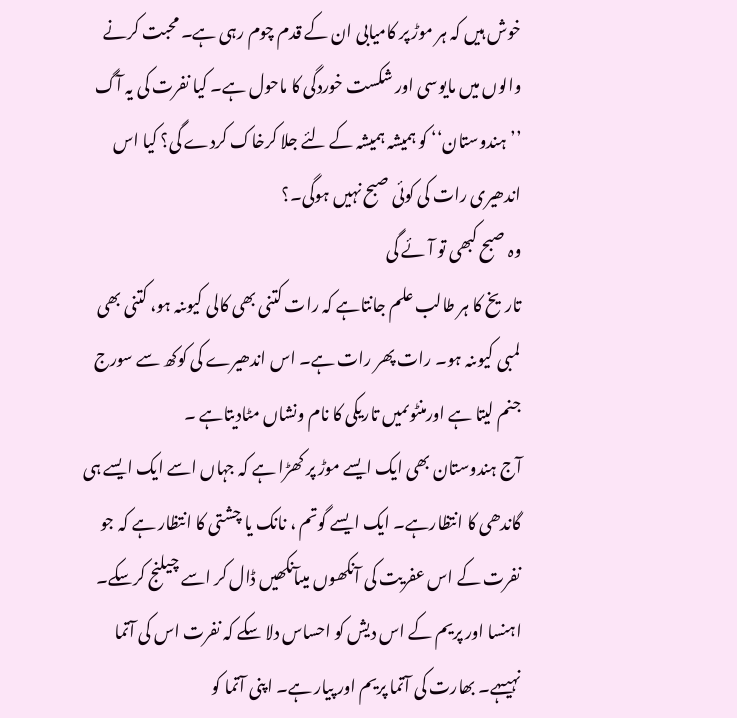خوش ہیں کہ ہر موڑ پر کامیابی ان کے قدم چوم رہی ہے۔ محبت کرنے والوں میں مایوسی اور شکست خوردگی کا ماحول ہے۔ کیا نفرت کی یہ آگ ’’ہندوستان‘‘ کو ہمیشہ ہمیشہ کے لئے جلا کرخاک کردے گی؟ کیا اس اندھیری رات کی کوئی صبح نہیں ہوگی۔؟
وہ صبح کبھی تو آئے گی
تاریخ کا ہر طالب علم جانتاہے کہ رات کتنی بھی کالی کیوںنہ ہو، کتنی بھی لمبی کیوںنہ ہو۔ رات پھر رات ہے۔ اس اندھیرے کی کوکھ سے سورج جنم لیتا ہے اورمنٹوںمیں تاریکی کا نام ونشاں مٹادیتاہے ۔
آج ہندوستان بھی ایک ایسے موڑ پر کھڑا ہے کہ جہاں اسے ایک ایسے ہی گاندھی کا انتظارہے۔ ایک ایسے گوتم ، نانک یا چشتی کا انتظار ہے کہ جو نفرت کے اس عفریت کی آنکھوں میںآنکھیں ڈال کر اسے چیلنج کرسکے۔ اہنسا اور پریم کے اس دیش کو احساس دلا سکے کہ نفرت اس کی آتما نہیںہے۔ بھارت کی آتما پریم اور پیار ہے۔ اپنی آتما کو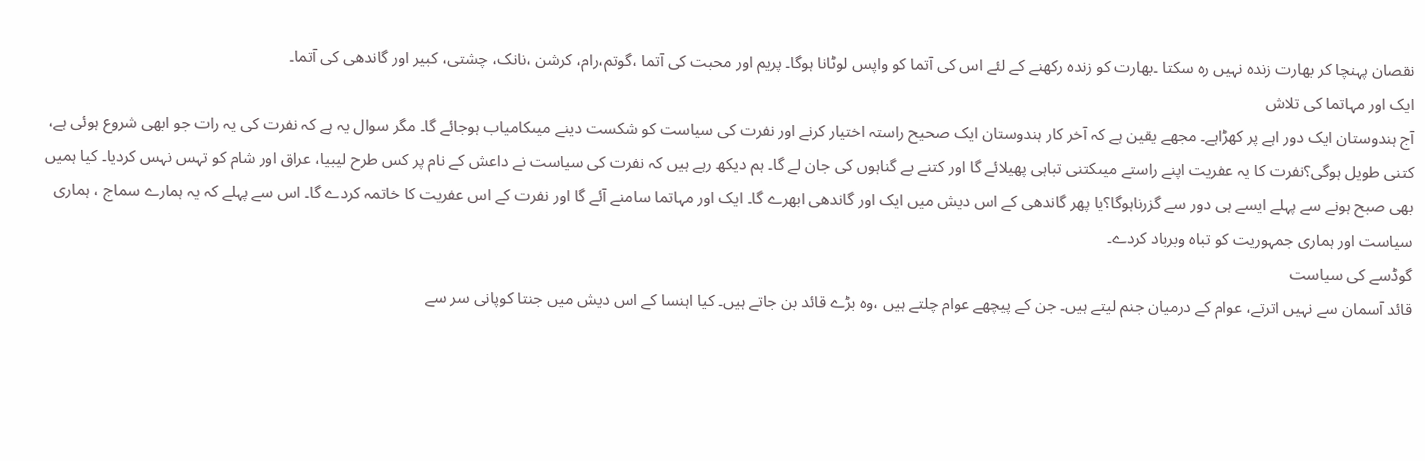نقصان پہنچا کر بھارت زندہ نہیں رہ سکتا ۔بھارت کو زندہ رکھنے کے لئے اس کی آتما کو واپس لوٹانا ہوگا۔ پریم اور محبت کی آتما ،گوتم،رام، کرشن ،نانک، چشتی، کبیر اور گاندھی کی آتما۔
ایک اور مہاتما کی تلاش
آج ہندوستان ایک دور اہے پر کھڑاہے۔ مجھے یقین ہے کہ آخر کار ہندوستان ایک صحیح راستہ اختیار کرنے اور نفرت کی سیاست کو شکست دینے میںکامیاب ہوجائے گا۔ مگر سوال یہ ہے کہ نفرت کی یہ رات جو ابھی شروع ہوئی ہے، کتنی طویل ہوگی؟نفرت کا یہ عفریت اپنے راستے میںکتنی تباہی پھیلائے گا اور کتنے بے گناہوں کی جان لے گا۔ ہم دیکھ رہے ہیں کہ نفرت کی سیاست نے داعش کے نام پر کس طرح لیبیا، عراق اور شام کو تہس نہس کردیا۔ کیا ہمیں بھی صبح ہونے سے پہلے ایسے ہی دور سے گزرناہوگا؟یا پھر گاندھی کے اس دیش میں ایک اور گاندھی ابھرے گا۔ ایک اور مہاتما سامنے آئے گا اور نفرت کے اس عفریت کا خاتمہ کردے گا۔ اس سے پہلے کہ یہ ہمارے سماج ، ہماری سیاست اور ہماری جمہوریت کو تباہ وبرباد کردے۔
گوڈسے کی سیاست
قائد آسمان سے نہیں اترتے، عوام کے درمیان جنم لیتے ہیں۔ جن کے پیچھے عوام چلتے ہیں ،وہ بڑے قائد بن جاتے ہیں۔ کیا اہنسا کے اس دیش میں جنتا کوپانی سر سے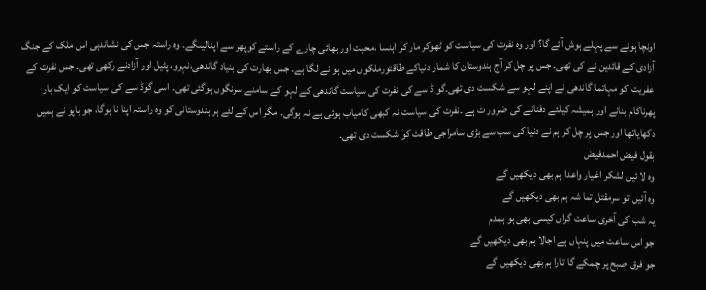اونچا ہونے سے پہلے ہوش آئے گا؟ اور وہ نفرت کی سیاست کو ٹھوکر مار کر اہنسا ،محبت اور بھائی چارے کے راستے کوپھر سے اپنالیںگے۔ وہ راستہ جس کی نشاندہی اس ملک کے جنگ آزادی کے قائدین نے کی تھی۔ جس پر چل کر آج ہندوستان کا شمار دنیاکے طاقتورملکوں میں ہو نے لگا ہے۔ جس بھارت کی بنیاد گاندھی،نہرو، پٹیل اور آزادنے رکھی تھی۔ جس نفرت کے عفریت کو مہاتما گاندھی نے اپنے لہو سے شکست دی تھی۔گو ڈ سے کی نفرت کی سیاست گاندھی کے لہو کے سامنے سرنگوں ہوگئی تھی۔ اسی گوڈ سے کی سیاست کو ایک بار پھرناکام بنانے اور ہمیشہ کیلئے دفنانے کی ضرور ت ہے ۔نفرت کی سیاست نہ کبھی کامیاب ہوئی ہے نہ ہوگی۔ مگر اس کے لئے ہر ہندوستانی کو وہ راستہ اپنا نا ہوگا، جو باپو نے ہمیں دکھایاتھا اور جس پر چل کر ہم نے دنیا کی سب سے بڑی سامراجی طاقت کو شکست دی تھی۔
بقول فیض احمدفیض
وہ لا ئیں لشکر اغیار واعدا ہم بھی دیکھیں گے
وہ آئیں تو سرمقتل تما شہ ہم بھی دیکھیں گے
یہ شب کی آخری ساعت گراں کیسی بھی ہو ہمدم
جو اس ساعت میں پنہاں ہے اجالا ہم بھی دیکھیں گے
جو فرق صبح پر چمکے گا تارا ہم بھی دیکھیں گے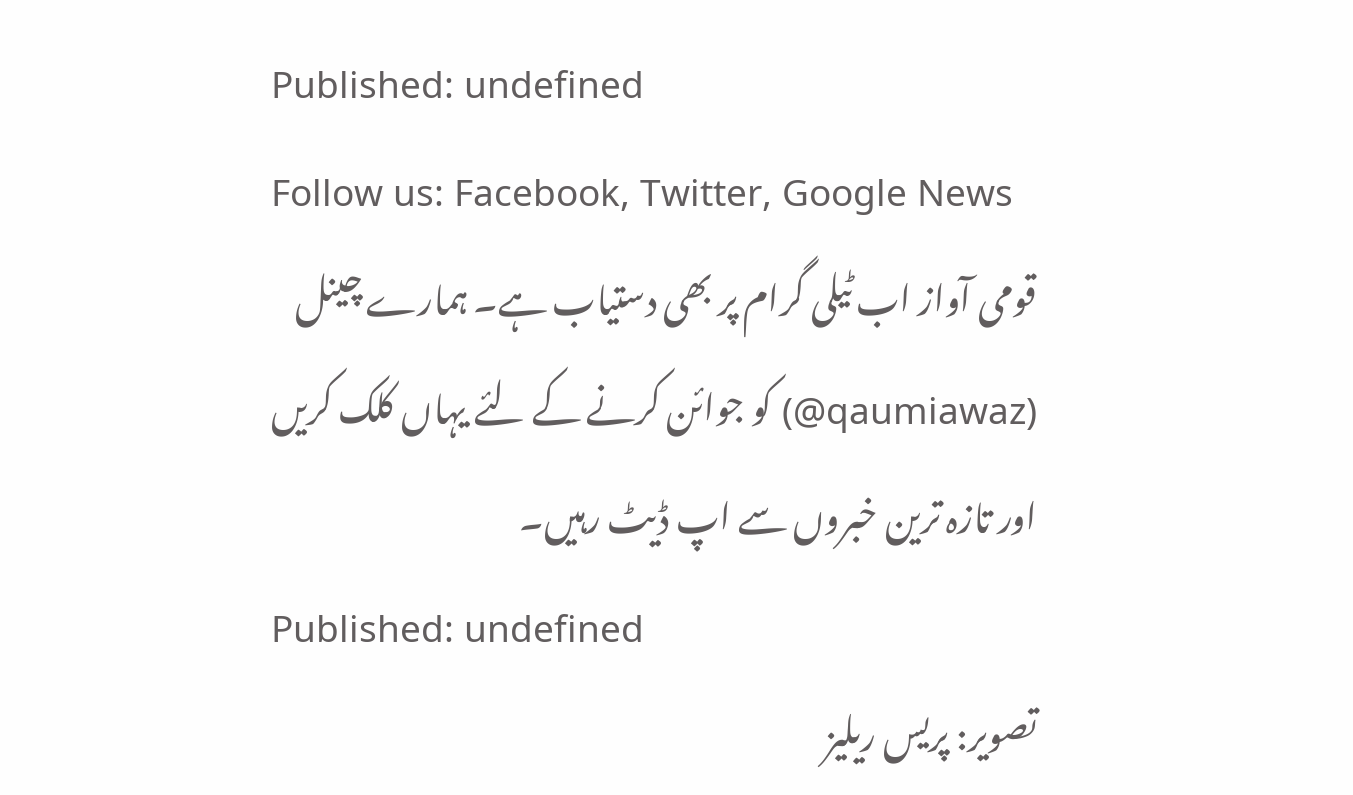Published: undefined
Follow us: Facebook, Twitter, Google News
قومی آواز اب ٹیلی گرام پر بھی دستیاب ہے۔ ہمارے چینل (qaumiawaz@) کو جوائن کرنے کے لئے یہاں کلک کریں اور تازہ ترین خبروں سے اپ ڈیٹ رہیں۔
Published: undefined
تصویر: پریس ریلیز